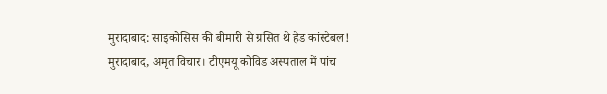मुरादाबाद: साइकोसिस की बीमारी से ग्रसित थे हेड कांस्टेबल!
मुरादाबाद, अमृत विचार। टीएमयू कोविड अस्पताल में पांच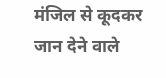मंजिल से कूदकर जान देने वाले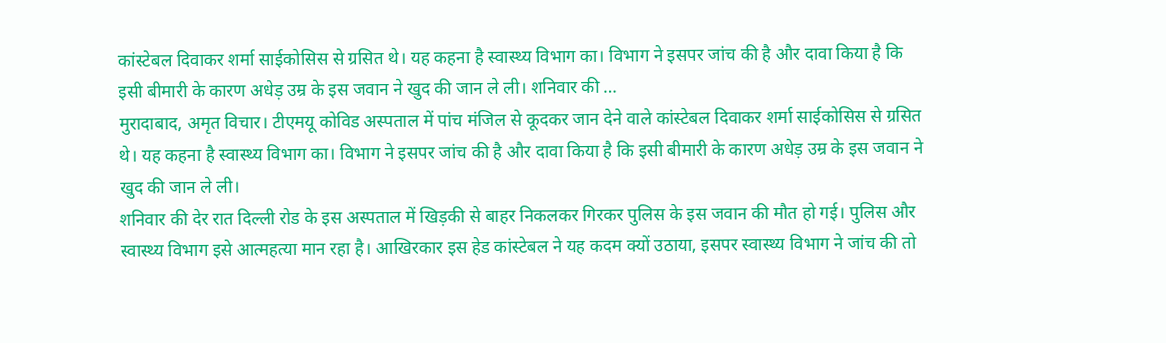कांस्टेबल दिवाकर शर्मा साईकोसिस से ग्रसित थे। यह कहना है स्वास्थ्य विभाग का। विभाग ने इसपर जांच की है और दावा किया है कि इसी बीमारी के कारण अधेड़ उम्र के इस जवान ने खुद की जान ले ली। शनिवार की …
मुरादाबाद, अमृत विचार। टीएमयू कोविड अस्पताल में पांच मंजिल से कूदकर जान देने वाले कांस्टेबल दिवाकर शर्मा साईकोसिस से ग्रसित थे। यह कहना है स्वास्थ्य विभाग का। विभाग ने इसपर जांच की है और दावा किया है कि इसी बीमारी के कारण अधेड़ उम्र के इस जवान ने खुद की जान ले ली।
शनिवार की देर रात दिल्ली रोड के इस अस्पताल में खिड़की से बाहर निकलकर गिरकर पुलिस के इस जवान की मौत हो गई। पुलिस और स्वास्थ्य विभाग इसे आत्महत्या मान रहा है। आखिरकार इस हेड कांस्टेबल ने यह कदम क्यों उठाया, इसपर स्वास्थ्य विभाग ने जांच की तो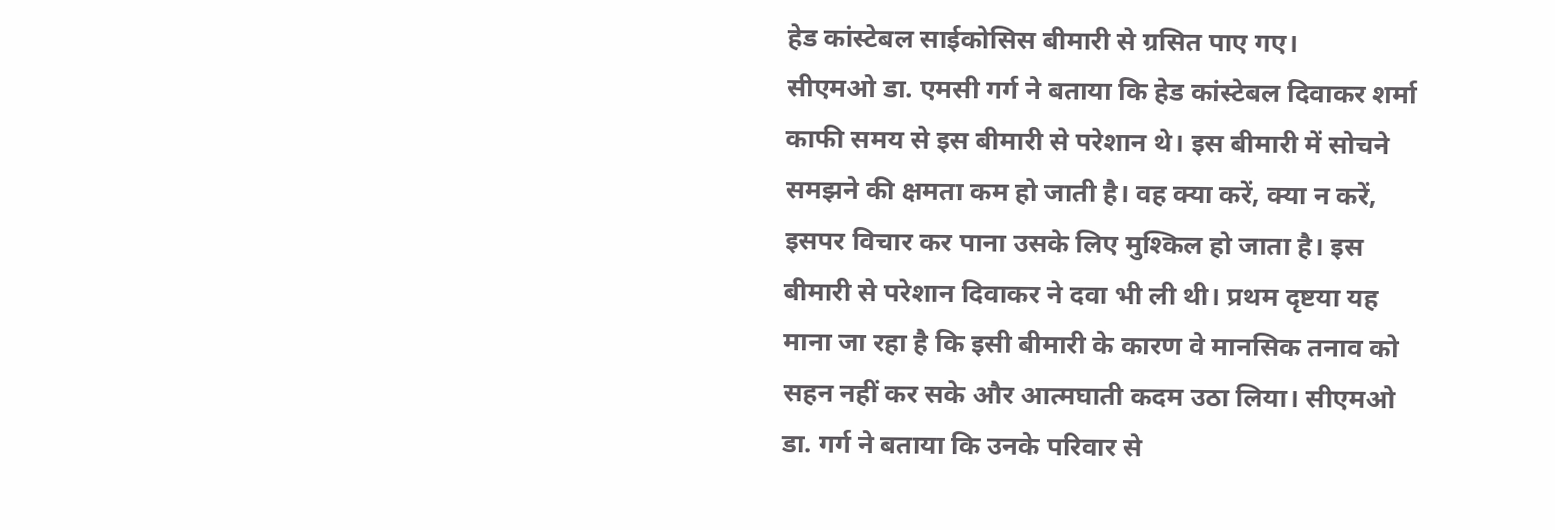हेड कांस्टेबल साईकोसिस बीमारी से ग्रसित पाए गए।
सीएमओ डा. एमसी गर्ग ने बताया कि हेड कांस्टेबल दिवाकर शर्मा काफी समय से इस बीमारी से परेशान थे। इस बीमारी में सोचने समझने की क्षमता कम हो जाती है। वह क्या करें, क्या न करें, इसपर विचार कर पाना उसके लिए मुश्किल हो जाता है। इस बीमारी से परेशान दिवाकर ने दवा भी ली थी। प्रथम दृष्टया यह माना जा रहा है कि इसी बीमारी के कारण वे मानसिक तनाव को सहन नहीं कर सके और आत्मघाती कदम उठा लिया। सीएमओ डा. गर्ग ने बताया कि उनके परिवार से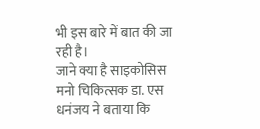भी इस बारे में बात की जा रही है।
जाने क्या है साइकोसिस
मनो चिकित्सक डा. एस धनंजय ने बताया कि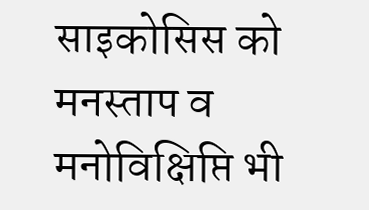साइकोसिस को मनस्ताप व मनोविक्षिप्ति भी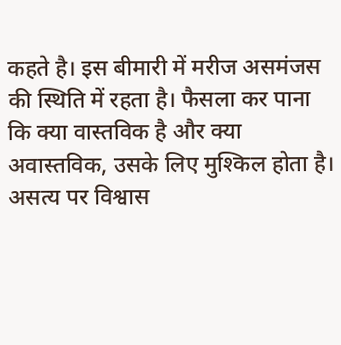कहते है। इस बीमारी में मरीज असमंजस की स्थिति में रहता है। फैसला कर पाना कि क्या वास्तविक है और क्या अवास्तविक, उसके लिए मुश्किल होता है। असत्य पर विश्वास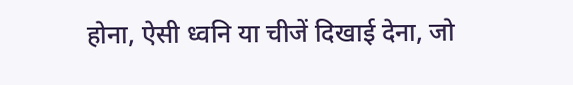होना, ऐसी ध्वनि या चीजें दिखाई देना, जो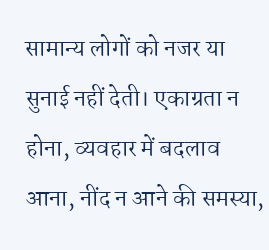सामान्य लोगों को नजर या सुनाई नहीं देती। एकाग्रता न होना, व्यवहार में बदलाव आना, नींद न आने की समस्या,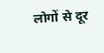लोगों से दूर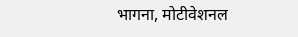भागना, मोटीवेशनल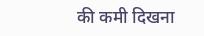की कमी दिखना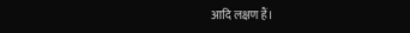आदि लक्षण हैं।